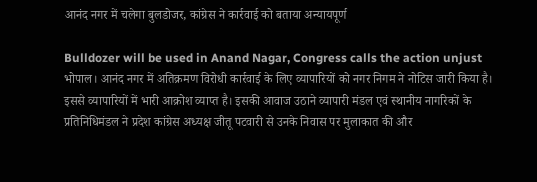आनंद नगर में चलेगा बुलडोजर, कांग्रेस ने कार्रवाई को बताया अन्यायपूर्ण

Bulldozer will be used in Anand Nagar, Congress calls the action unjust भोपाल। आनंद नगर में अतिक्रमण विरोधी कार्रवाई के लिए व्यापारियों को नगर निगम ने नोटिस जारी किया है। इससे व्यापारियों में भारी आक्रोश व्याप्त है। इसकी आवाज उठाने व्यापारी मंडल एवं स्थानीय नागरिकों के प्रतिनिधिमंडल ने प्रदेश कांग्रेस अध्यक्ष जीतू पटवारी से उनके निवास पर मुलाकात की और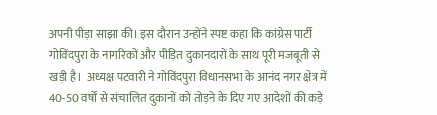अपनी पीड़ा साझा की। इस दौरान उन्होंने स्पष्ट कहा कि कांग्रेस पार्टी गोविंदपुरा के नागरिकों और पीड़ित दुकानदारों के साथ पूरी मजबूती से खड़ी है।  अध्यक्ष पटवारी ने गोविंदपुरा विधानसभा के आनंद नगर क्षेत्र में 40-50 वर्षों से संचालित दुकानों को तोड़ने के दिए गए आदेशों की कड़े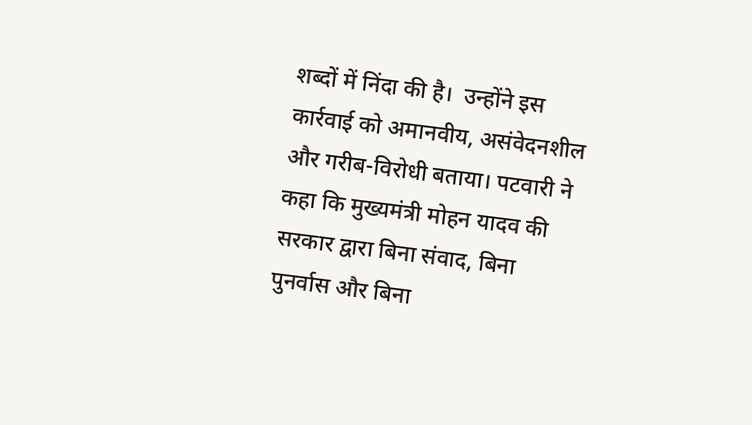शब्दों में निंदा की है।  उन्होंने इस कार्रवाई को अमानवीय, असंवेदनशील और गरीब-विरोधी बताया। पटवारी ने कहा कि मुख्यमंत्री मोहन यादव की सरकार द्वारा बिना संवाद, बिना पुनर्वास और बिना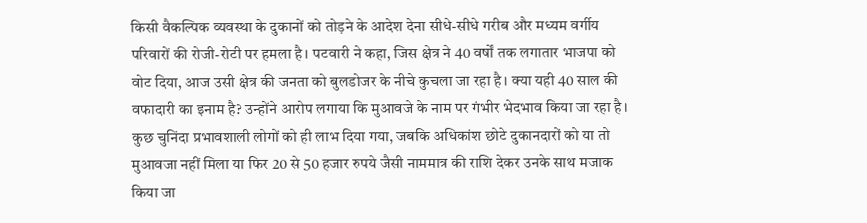किसी वैकल्पिक व्यवस्था के दुकानों को तोड़ने के आदेश देना सीधे-सीधे गरीब और मध्यम वर्गीय परिवारों की रोजी-रोटी पर हमला है। पटवारी ने कहा, जिस क्षेत्र ने 40 वर्षों तक लगातार भाजपा को वोट दिया, आज उसी क्षेत्र की जनता को बुलडोजर के नीचे कुचला जा रहा है। क्या यही 40 साल की वफादारी का इनाम है? उन्होंने आरोप लगाया कि मुआवजे के नाम पर गंभीर भेदभाव किया जा रहा है। कुछ चुनिंदा प्रभावशाली लोगों को ही लाभ दिया गया, जबकि अधिकांश छोटे दुकानदारों को या तो मुआवजा नहीं मिला या फिर 20 से 50 हजार रुपये जैसी नाममात्र की राशि देकर उनके साथ मजाक किया जा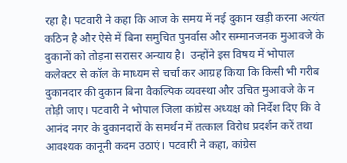रहा है। पटवारी ने कहा कि आज के समय में नई दुकान खड़ी करना अत्यंत कठिन है और ऐसे में बिना समुचित पुनर्वास और सम्मानजनक मुआवजे के दुकानों को तोड़ना सरासर अन्याय है।  उन्होंने इस विषय में भोपाल कलेक्टर से कॉल के माध्यम से चर्चा कर आग्रह किया कि किसी भी गरीब दुकानदार की दुकान बिना वैकल्पिक व्यवस्था और उचित मुआवजे के न तोड़ी जाए। पटवारी ने भोपाल जिला कांग्रेस अध्यक्ष को निर्देश दिए कि वे आनंद नगर के दुकानदारों के समर्थन में तत्काल विरोध प्रदर्शन करें तथा आवश्यक कानूनी कदम उठाएं। पटवारी ने कहा, कांग्रेस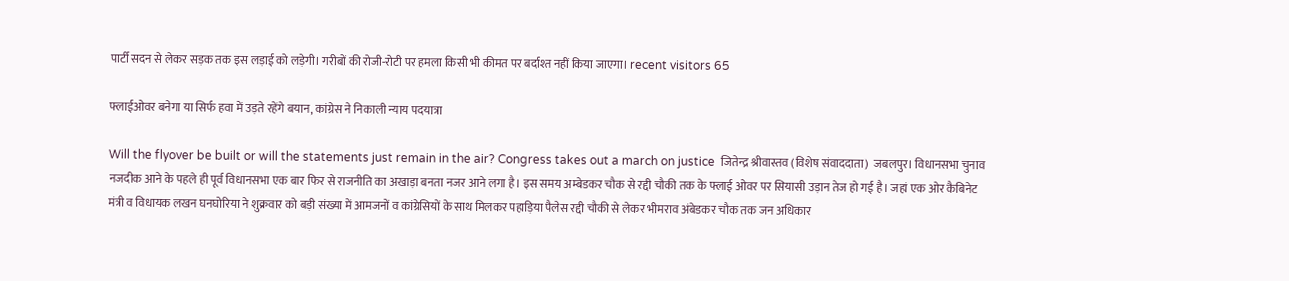पार्टी सदन से लेकर सड़क तक इस लड़ाई को लड़ेगी। गरीबों की रोजी-रोटी पर हमला किसी भी कीमत पर बर्दाश्त नहीं किया जाएगा। recent visitors 65

फ्लाईओवर बनेगा या सिर्फ हवा में उड़ते रहेंगे बयान, कांग्रेस ने निकाली न्याय पदयात्रा

Will the flyover be built or will the statements just remain in the air? Congress takes out a march on justice  जितेन्द्र श्रीवास्तव (विशेष संवाददाता)  जबलपुर। विधानसभा चुनाव नजदीक आने के पहले ही पूर्व विधानसभा एक बार फिर से राजनीति का अखाड़ा बनता नजर आने लगा है। इस समय अम्बेडकर चौक से रद्दी चौकी तक के फ्लाई ओवर पर सियासी उड़ान तेज हो गई है। जहां एक ओर कैबिनेट मंत्री व विधायक लखन घनघोरिया ने शुक्रवार को बड़ी संख्या में आमजनों व कांग्रेसियों के साथ मिलकर पहाड़िया पैलेस रद्दी चौकी से लेकर भीमराव अंबेडकर चौक तक जन अधिकार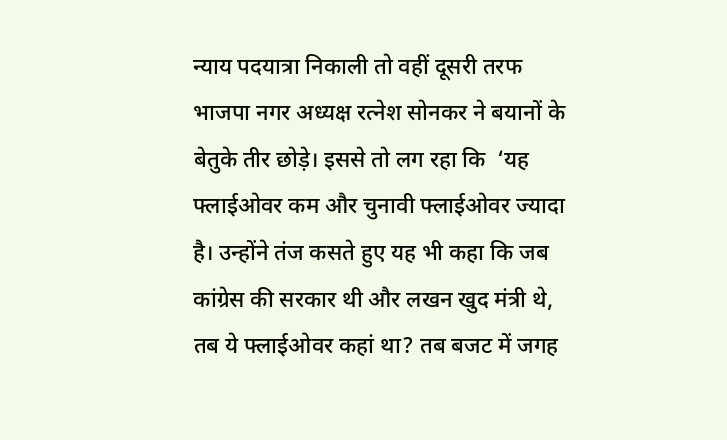न्याय पदयात्रा निकाली तो वहीं दूसरी तरफ भाजपा नगर अध्यक्ष रत्नेश सोनकर ने बयानों के बेतुके तीर छोड़े। इससे तो लग रहा कि  ‘यह फ्लाईओवर कम और चुनावी फ्लाईओवर ज्यादा है। उन्होंने तंज कसते हुए यह भी कहा कि जब कांग्रेस की सरकार थी और लखन खुद मंत्री थे, तब ये फ्लाईओवर कहां था? तब बजट में जगह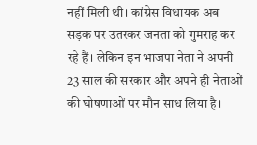नहीं मिली थी। कांग्रेस विधायक अब सड़क पर उतरकर जनता को गुमराह कर रहे हैं। लेकिन इन भाजपा नेता ने अपनी 23 साल की सरकार और अपने ही नेताओं की घोषणाओं पर मौन साध लिया है।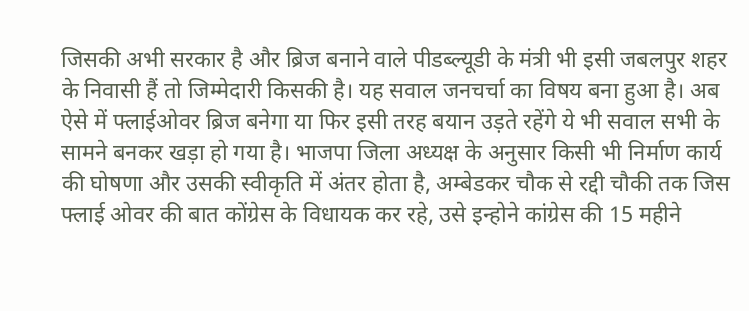जिसकी अभी सरकार है और ब्रिज बनाने वाले पीडब्ल्यूडी के मंत्री भी इसी जबलपुर शहर के निवासी हैं तो जिम्मेदारी किसकी है। यह सवाल जनचर्चा का विषय बना हुआ है। अब ऐसे में फ्लाईओवर ब्रिज बनेगा या फिर इसी तरह बयान उड़ते रहेंगे ये भी सवाल सभी के सामने बनकर खड़ा हो गया है। भाजपा जिला अध्यक्ष के अनुसार किसी भी निर्माण कार्य की घोषणा और उसकी स्वीकृति में अंतर होता है, अम्बेडकर चौक से रद्दी चौकी तक जिस फ्लाई ओवर की बात कोंग्रेस के विधायक कर रहे, उसे इन्होने कांग्रेस की 15 महीने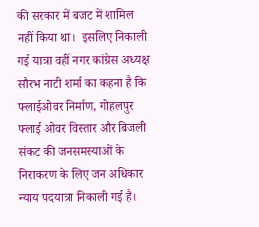की सरकार में बजट में शामिल नहीं किया था।  इसलिए निकाली गई यात्रा वहीं नगर कांग्रेस अध्यक्ष सौरभ नाटी शर्मा का कहना है कि फ्लाईओवर निर्माण, गोहलपुर फ्लाई ओवर विस्तार और बिजली संकट की जनसमस्याओं के निराकरण के लिए जन अधिकार न्याय पदयात्रा निकाली गई है।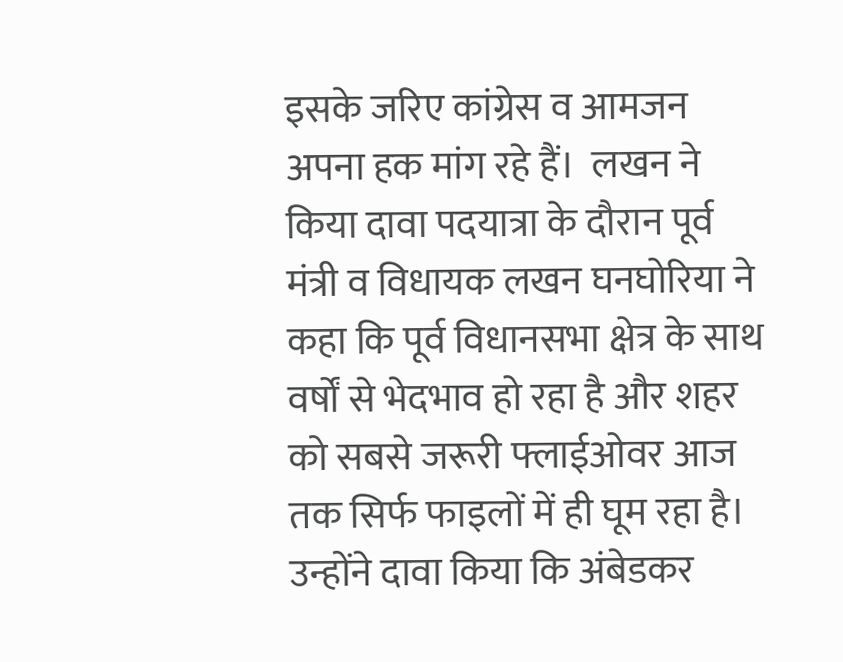इसके जरिए कांग्रेस व आमजन अपना हक मांग रहे हैं।  लखन ने किया दावा पदयात्रा के दौरान पूर्व मंत्री व विधायक लखन घनघोरिया ने कहा कि पूर्व विधानसभा क्षेत्र के साथ वर्षों से भेदभाव हो रहा है और शहर को सबसे जरूरी फ्लाईओवर आज तक सिर्फ फाइलों में ही घूम रहा है। उन्होंने दावा किया कि अंबेडकर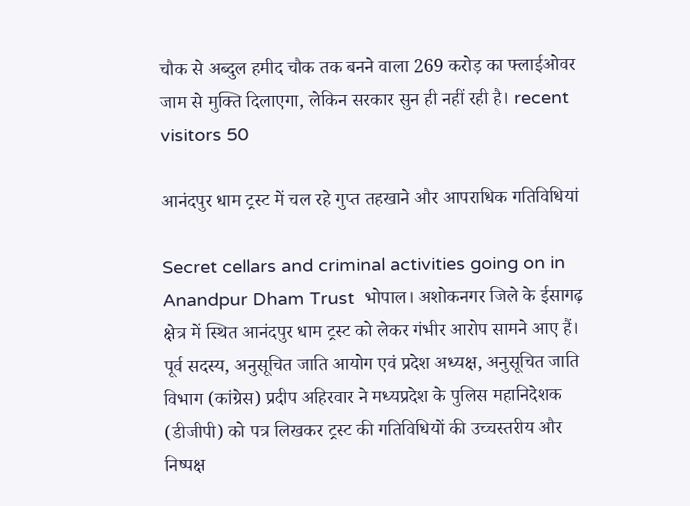चौक से अब्दुल हमीद चौक तक बनने वाला 269 करोड़ का फ्लाईओवर जाम से मुक्ति दिलाएगा, लेकिन सरकार सुन ही नहीं रही है। recent visitors 50

आनंदपुर धाम ट्रस्ट में चल रहे गुप्त तहखाने और आपराधिक गतिविधियां

Secret cellars and criminal activities going on in Anandpur Dham Trust  भोपाल। अशोकनगर जिले के ईसागढ़ क्षेत्र में स्थित आनंदपुर धाम ट्रस्ट को लेकर गंभीर आरोप सामने आए हैं। पूर्व सदस्य, अनुसूचित जाति आयोग एवं प्रदेश अध्यक्ष, अनुसूचित जाति विभाग (कांग्रेस) प्रदीप अहिरवार ने मध्यप्रदेश के पुलिस महानिदेशक (डीजीपी) को पत्र लिखकर ट्रस्ट की गतिविधियों की उच्चस्तरीय और निष्पक्ष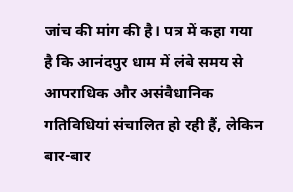जांच की मांग की है। पत्र में कहा गया है कि आनंदपुर धाम में लंबे समय से आपराधिक और असंवैधानिक गतिविधियां संचालित हो रही हैं, लेकिन बार-बार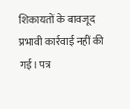शिकायतों के बावजूद प्रभावी कार्रवाई नहीं की गई। पत्र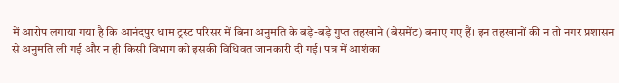में आरोप लगाया गया है कि आनंदपुर धाम ट्रस्ट परिसर में बिना अनुमति के बड़े-बड़े गुप्त तहखाने (बेसमेंट) बनाए गए हैं। इन तहखानों की न तो नगर प्रशासन से अनुमति ली गई और न ही किसी विभाग को इसकी विधिवत जानकारी दी गई। पत्र में आशंका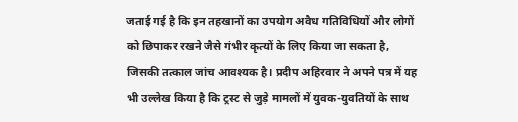जताई गई है कि इन तहखानों का उपयोग अवैध गतिविधियों और लोगों को छिपाकर रखने जैसे गंभीर कृत्यों के लिए किया जा सकता है, जिसकी तत्काल जांच आवश्यक है। प्रदीप अहिरवार ने अपने पत्र में यह भी उल्लेख किया है कि ट्रस्ट से जुड़े मामलों में युवक-युवतियों के साथ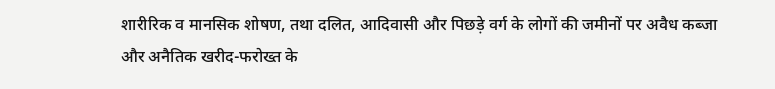शारीरिक व मानसिक शोषण, तथा दलित, आदिवासी और पिछड़े वर्ग के लोगों की जमीनों पर अवैध कब्जा और अनैतिक खरीद-फरोख्त के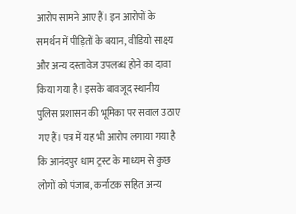आरोप सामने आए हैं। इन आरोपों के समर्थन में पीड़ितों के बयान, वीडियो साक्ष्य और अन्य दस्तावेज उपलब्ध होने का दावा किया गया है। इसके बावजूद स्थानीय पुलिस प्रशासन की भूमिका पर सवाल उठाए गए हैं। पत्र में यह भी आरोप लगाया गया है कि आनंदपुर धाम ट्रस्ट के माध्यम से कुछ लोगों को पंजाब, कर्नाटक सहित अन्य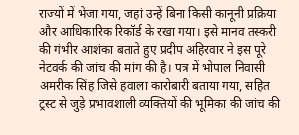राज्यों में भेजा गया, जहां उन्हें बिना किसी कानूनी प्रक्रिया और आधिकारिक रिकॉर्ड के रखा गया। इसे मानव तस्करी की गंभीर आशंका बताते हुए प्रदीप अहिरवार ने इस पूरे नेटवर्क की जांच की मांग की है। पत्र में भोपाल निवासी अमरीक सिंह जिसे हवाला कारोबारी बताया गया, सहित ट्रस्ट से जुड़े प्रभावशाली व्यक्तियों की भूमिका की जांच की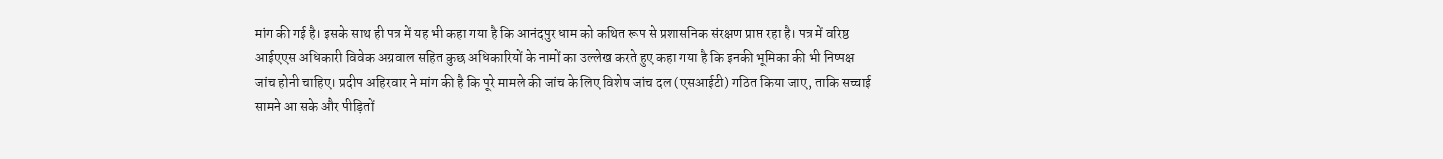मांग की गई है। इसके साथ ही पत्र में यह भी कहा गया है कि आनंदपुर धाम को कथित रूप से प्रशासनिक संरक्षण प्राप्त रहा है। पत्र में वरिष्ठ आईएएस अधिकारी विवेक अग्रवाल सहित कुछ अधिकारियों के नामों का उल्लेख करते हुए कहा गया है कि इनकी भूमिका की भी निष्पक्ष जांच होनी चाहिए। प्रदीप अहिरवार ने मांग की है कि पूरे मामले की जांच के लिए विशेष जांच दल (एसआईटी) गठित किया जाए, ताकि सच्चाई सामने आ सके और पीड़ितों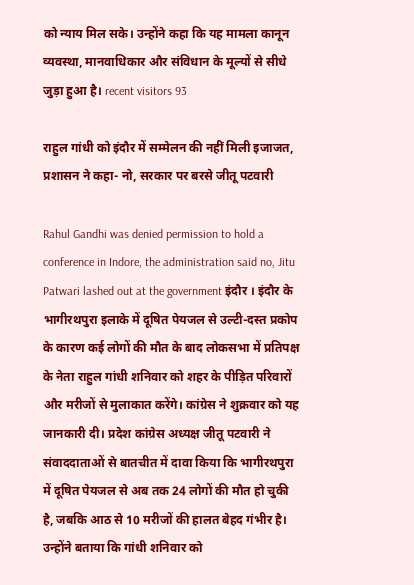को न्याय मिल सके। उन्होंने कहा कि यह मामला कानून व्यवस्था, मानवाधिकार और संविधान के मूल्यों से सीधे जुड़ा हुआ है। recent visitors 93

राहुल गांधी को इंदौर में सम्मेलन की नहीं मिली इजाजत, प्रशासन ने कहा- नो, सरकार पर बरसे जीतू पटवारी

Rahul Gandhi was denied permission to hold a conference in Indore, the administration said no, Jitu Patwari lashed out at the government इंदौर । इंदौर के भागीरथपुरा इलाके में दूषित पेयजल से उल्टी-दस्त प्रकोप के कारण कई लोगों की मौत के बाद लोकसभा में प्रतिपक्ष के नेता राहुल गांधी शनिवार को शहर के पीड़ित परिवारों और मरीजों से मुलाकात करेंगे। कांग्रेस ने शुक्रवार को यह जानकारी दी। प्रदेश कांग्रेस अध्यक्ष जीतू पटवारी ने संवाददाताओं से बातचीत में दावा किया कि भागीरथपुरा में दूषित पेयजल से अब तक 24 लोगों की मौत हो चुकी है, जबकि आठ से 10 मरीजों की हालत बेहद गंभीर है। उन्होंने बताया कि गांधी शनिवार को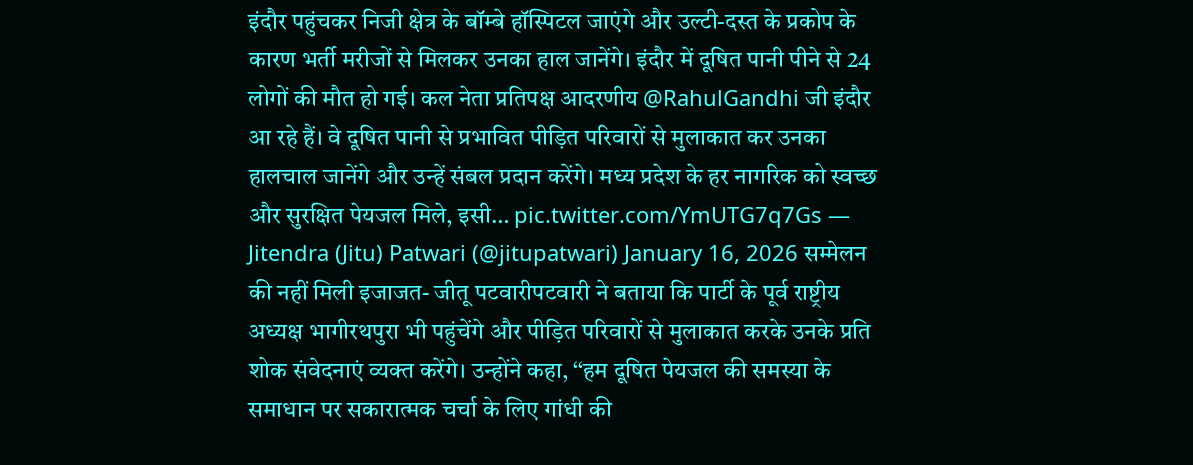इंदौर पहुंचकर निजी क्षेत्र के बॉम्बे हॉस्पिटल जाएंगे और उल्टी-दस्त के प्रकोप के कारण भर्ती मरीजों से मिलकर उनका हाल जानेंगे। इंदौर में दूषित पानी पीने से 24 लोगों की मौत हो गई। कल नेता प्रतिपक्ष आदरणीय @RahulGandhi जी इंदौर आ रहे हैं। वे दूषित पानी से प्रभावित पीड़ित परिवारों से मुलाकात कर उनका हालचाल जानेंगे और उन्हें संबल प्रदान करेंगे। मध्य प्रदेश के हर नागरिक को स्वच्छ और सुरक्षित पेयजल मिले, इसी… pic.twitter.com/YmUTG7q7Gs — Jitendra (Jitu) Patwari (@jitupatwari) January 16, 2026 सम्मेलन की नहीं मिली इजाजत- जीतू पटवारीपटवारी ने बताया कि पार्टी के पूर्व राष्ट्रीय अध्यक्ष भागीरथपुरा भी पहुंचेंगे और पीड़ित परिवारों से मुलाकात करके उनके प्रति शोक संवेदनाएं व्यक्त करेंगे। उन्होंने कहा, ‘‘हम दूषित पेयजल की समस्या के समाधान पर सकारात्मक चर्चा के लिए गांधी की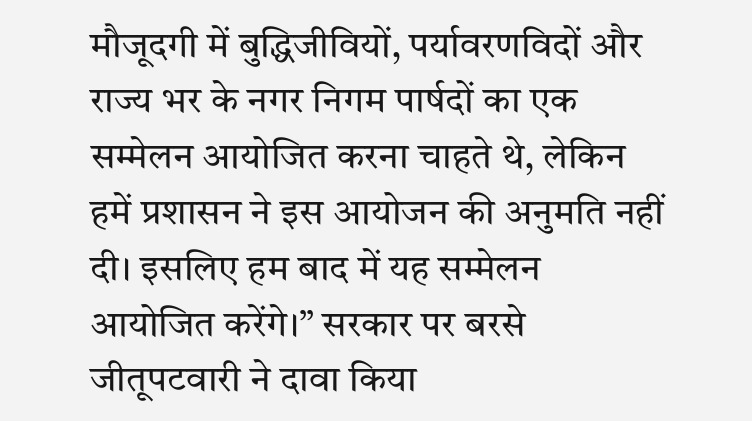मौजूदगी में बुद्धिजीवियों, पर्यावरणविदों और राज्य भर के नगर निगम पार्षदों का एक सम्मेलन आयोजित करना चाहते थे, लेकिन हमें प्रशासन ने इस आयोजन की अनुमति नहीं दी। इसलिए हम बाद में यह सम्मेलन आयोजित करेंगे।” सरकार पर बरसे जीतूपटवारी ने दावा किया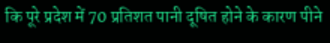कि पूरे प्रदेश में 70 प्रतिशत पानी दूषित होने के कारण पीने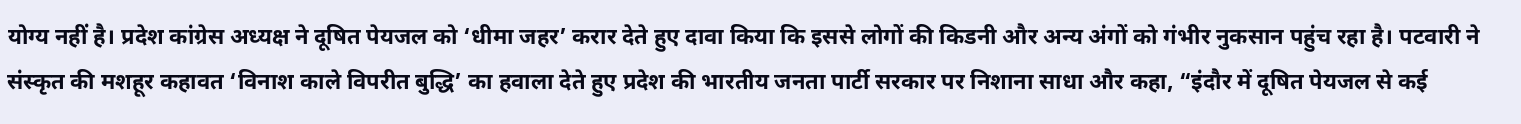योग्य नहीं है। प्रदेश कांग्रेस अध्यक्ष ने दूषित पेयजल को ‘धीमा जहर’ करार देते हुए दावा किया कि इससे लोगों की किडनी और अन्य अंगों को गंभीर नुकसान पहुंच रहा है। पटवारी ने संस्कृत की मशहूर कहावत ‘विनाश काले विपरीत बुद्धि’ का हवाला देते हुए प्रदेश की भारतीय जनता पार्टी सरकार पर निशाना साधा और कहा, “इंदौर में दूषित पेयजल से कई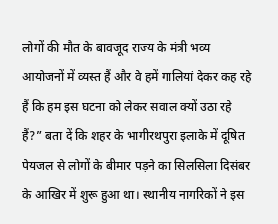लोगों की मौत के बावजूद राज्य के मंत्री भव्य आयोजनों में व्यस्त हैं और वे हमें गालियां देकर कह रहे हैं कि हम इस घटना को लेकर सवाल क्यों उठा रहे हैं?” बता दें कि शहर के भागीरथपुरा इलाके में दूषित पेयजल से लोगों के बीमार पड़ने का सिलसिला दिसंबर के आखिर में शुरू हुआ था। स्थानीय नागरिकों ने इस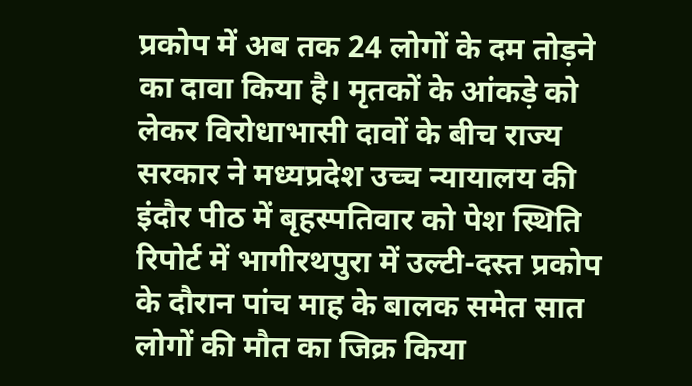प्रकोप में अब तक 24 लोगों के दम तोड़ने का दावा किया है। मृतकों के आंकड़े को लेकर विरोधाभासी दावों के बीच राज्य सरकार ने मध्यप्रदेश उच्च न्यायालय की इंदौर पीठ में बृहस्पतिवार को पेश स्थिति रिपोर्ट में भागीरथपुरा में उल्टी-दस्त प्रकोप के दौरान पांच माह के बालक समेत सात लोगों की मौत का जिक्र किया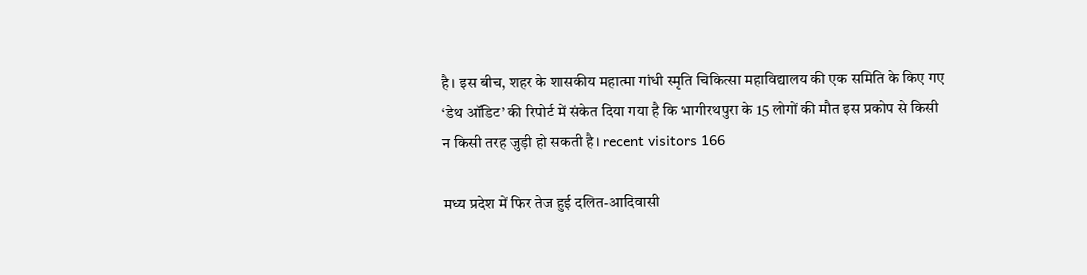है। इस बीच, शहर के शासकीय महात्मा गांधी स्मृति चिकित्सा महाविद्यालय की एक समिति के किए गए ‘डेथ ऑडिट’ की रिपोर्ट में संकेत दिया गया है कि भागीरथपुरा के 15 लोगों की मौत इस प्रकोप से किसी न किसी तरह जुड़ी हो सकती है। recent visitors 166

मध्य प्रदेश में फिर तेज हुई दलित-आदिवासी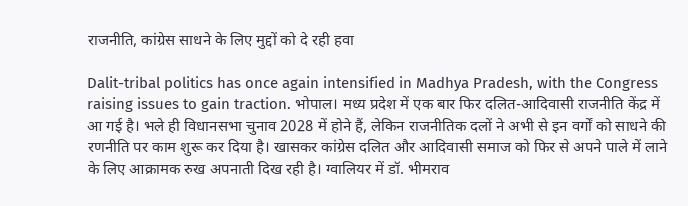राजनीति, कांग्रेस साधने के लिए मुद्दों को दे रही हवा

Dalit-tribal politics has once again intensified in Madhya Pradesh, with the Congress raising issues to gain traction. भोपाल। मध्य प्रदेश में एक बार फिर दलित-आदिवासी राजनीति केंद्र में आ गई है। भले ही विधानसभा चुनाव 2028 में होने हैं, लेकिन राजनीतिक दलों ने अभी से इन वर्गों को साधने की रणनीति पर काम शुरू कर दिया है। खासकर कांग्रेस दलित और आदिवासी समाज को फिर से अपने पाले में लाने के लिए आक्रामक रुख अपनाती दिख रही है। ग्वालियर में डॉ. भीमराव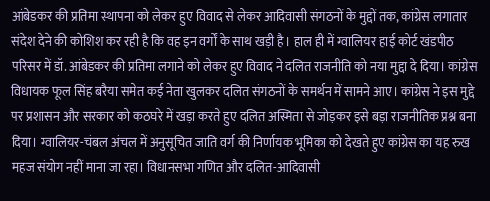आंबेडकर की प्रतिमा स्थापना को लेकर हुए विवाद से लेकर आदिवासी संगठनों के मुद्दों तक, कांग्रेस लगातार संदेश देने की कोशिश कर रही है कि वह इन वर्गों के साथ खड़ी है। हाल ही में ग्वालियर हाई कोर्ट खंडपीठ परिसर में डॉ. आंबेडकर की प्रतिमा लगाने को लेकर हुए विवाद ने दलित राजनीति को नया मुद्दा दे दिया। कांग्रेस विधायक फूल सिंह बरैया समेत कई नेता खुलकर दलित संगठनों के समर्थन में सामने आए। कांग्रेस ने इस मुद्दे पर प्रशासन और सरकार को कठघरे में खड़ा करते हुए दलित अस्मिता से जोड़कर इसे बड़ा राजनीतिक प्रश्न बना दिया। ग्वालियर-चंबल अंचल में अनुसूचित जाति वर्ग की निर्णायक भूमिका को देखते हुए कांग्रेस का यह रुख महज संयोग नहीं माना जा रहा। विधानसभा गणित और दलित-आदिवासी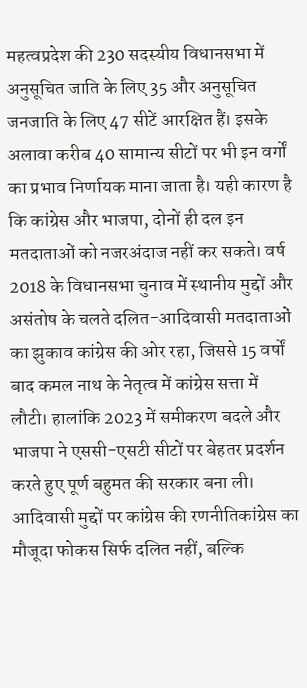महत्वप्रदेश की 230 सदस्यीय विधानसभा में अनुसूचित जाति के लिए 35 और अनुसूचित जनजाति के लिए 47 सीटें आरक्षित हैं। इसके अलावा करीब 40 सामान्य सीटों पर भी इन वर्गों का प्रभाव निर्णायक माना जाता है। यही कारण है कि कांग्रेस और भाजपा, दोनों ही दल इन मतदाताओं को नजरअंदाज नहीं कर सकते। वर्ष 2018 के विधानसभा चुनाव में स्थानीय मुद्दों और असंतोष के चलते दलित-आदिवासी मतदाताओं का झुकाव कांग्रेस की ओर रहा, जिससे 15 वर्षों बाद कमल नाथ के नेतृत्व में कांग्रेस सत्ता में लौटी। हालांकि 2023 में समीकरण बदले और भाजपा ने एससी-एसटी सीटों पर बेहतर प्रदर्शन करते हुए पूर्ण बहुमत की सरकार बना ली। आदिवासी मुद्दों पर कांग्रेस की रणनीतिकांग्रेस का मौजूदा फोकस सिर्फ दलित नहीं, बल्कि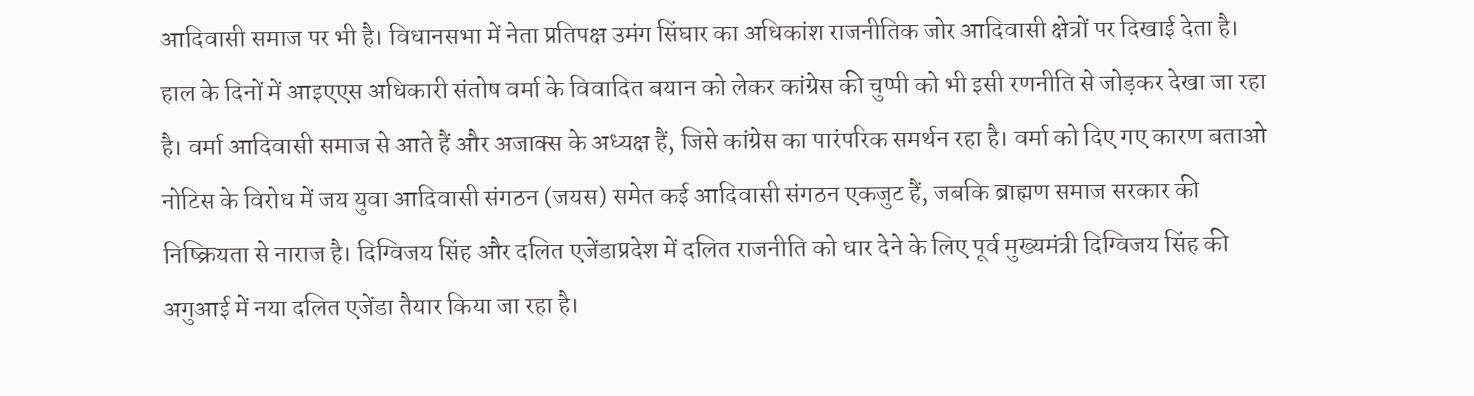आदिवासी समाज पर भी है। विधानसभा में नेता प्रतिपक्ष उमंग सिंघार का अधिकांश राजनीतिक जोर आदिवासी क्षेत्रों पर दिखाई देता है। हाल के दिनों में आइएएस अधिकारी संतोष वर्मा के विवादित बयान को लेकर कांग्रेस की चुप्पी को भी इसी रणनीति से जोड़कर देखा जा रहा है। वर्मा आदिवासी समाज से आते हैं और अजाक्स के अध्यक्ष हैं, जिसे कांग्रेस का पारंपरिक समर्थन रहा है। वर्मा को दिए गए कारण बताओ नोटिस के विरोध में जय युवा आदिवासी संगठन (जयस) समेत कई आदिवासी संगठन एकजुट हैं, जबकि ब्राह्मण समाज सरकार की निष्क्रियता से नाराज है। दिग्विजय सिंह और दलित एजेंडाप्रदेश में दलित राजनीति को धार देने के लिए पूर्व मुख्यमंत्री दिग्विजय सिंह की अगुआई में नया दलित एजेंडा तैयार किया जा रहा है।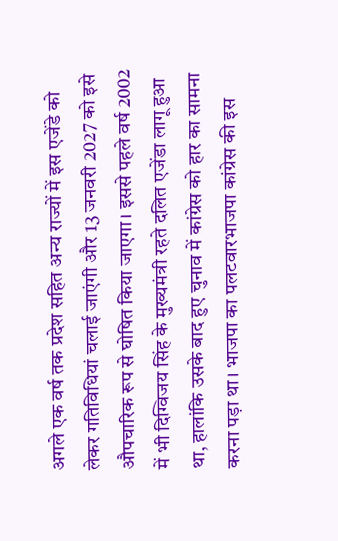अगले एक वर्ष तक प्रदेश सहित अन्य राज्यों में इस एजेंडे को लेकर गतिविधियां चलाई जाएंगी और 13 जनवरी 2027 को इसे औपचारिक रूप से घोषित किया जाएगा। इससे पहले वर्ष 2002 में भी दिग्विजय सिंह के मुख्यमंत्री रहते दलित एजेंडा लागू हुआ था, हालांकि उसके बाद हुए चुनाव में कांग्रेस को हार का सामना करना पड़ा था। भाजपा का पलटवारभाजपा कांग्रेस की इस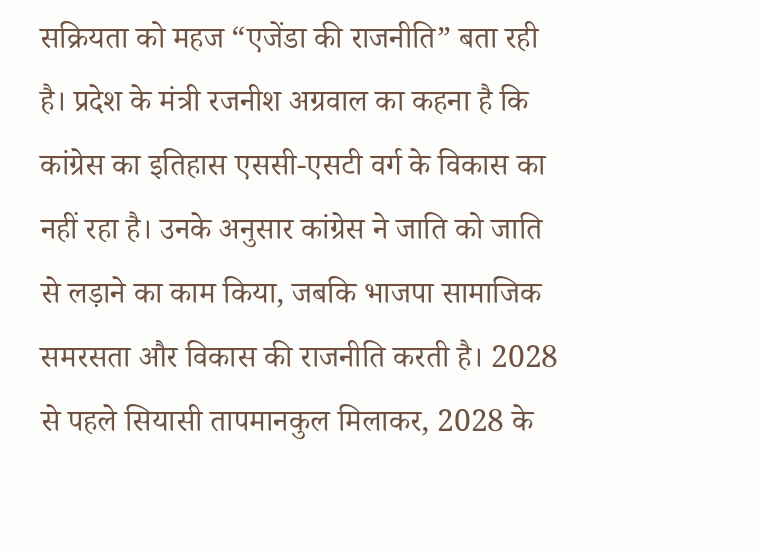सक्रियता को महज “एजेंडा की राजनीति” बता रही है। प्रदेश के मंत्री रजनीश अग्रवाल का कहना है कि कांग्रेस का इतिहास एससी-एसटी वर्ग के विकास का नहीं रहा है। उनके अनुसार कांग्रेस ने जाति को जाति से लड़ाने का काम किया, जबकि भाजपा सामाजिक समरसता और विकास की राजनीति करती है। 2028 से पहले सियासी तापमानकुल मिलाकर, 2028 के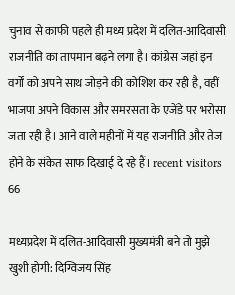चुनाव से काफी पहले ही मध्य प्रदेश में दलित-आदिवासी राजनीति का तापमान बढ़ने लगा है। कांग्रेस जहां इन वर्गों को अपने साथ जोड़ने की कोशिश कर रही है, वहीं भाजपा अपने विकास और समरसता के एजेंडे पर भरोसा जता रही है। आने वाले महीनों में यह राजनीति और तेज होने के संकेत साफ दिखाई दे रहे हैं। recent visitors 66

मध्यप्रदेश में दलित-आदिवासी मुख्यमंत्री बने तो मुझे खुशी होगी: दिग्विजय सिंह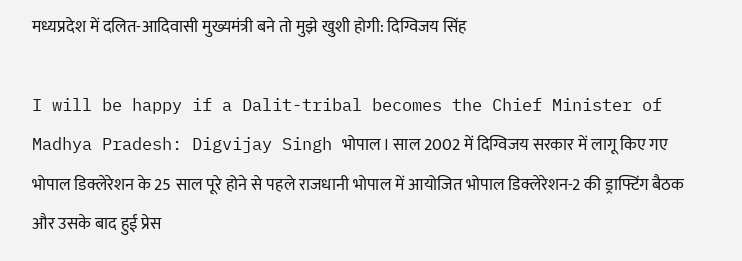मध्यप्रदेश में दलित-आदिवासी मुख्यमंत्री बने तो मुझे खुशी होगी: दिग्विजय सिंह

I will be happy if a Dalit-tribal becomes the Chief Minister of Madhya Pradesh: Digvijay Singh भोपाल। साल 2002 में दिग्विजय सरकार में लागू किए गए भोपाल डिक्लेरेशन के 25 साल पूरे होने से पहले राजधानी भोपाल में आयोजित भोपाल डिक्लेरेशन-2 की ड्राफ्टिंग बैठक और उसके बाद हुई प्रेस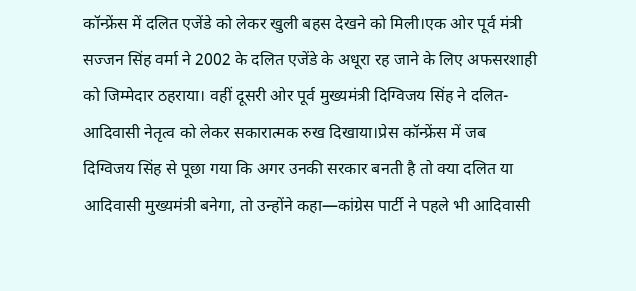कॉन्फ्रेंस में दलित एजेंडे को लेकर खुली बहस देखने को मिली।एक ओर पूर्व मंत्री सज्जन सिंह वर्मा ने 2002 के दलित एजेंडे के अधूरा रह जाने के लिए अफसरशाही को जिम्मेदार ठहराया। वहीं दूसरी ओर पूर्व मुख्यमंत्री दिग्विजय सिंह ने दलित-आदिवासी नेतृत्व को लेकर सकारात्मक रुख दिखाया।प्रेस कॉन्फ्रेंस में जब दिग्विजय सिंह से पूछा गया कि अगर उनकी सरकार बनती है तो क्या दलित या आदिवासी मुख्यमंत्री बनेगा, तो उन्होंने कहा—कांग्रेस पार्टी ने पहले भी आदिवासी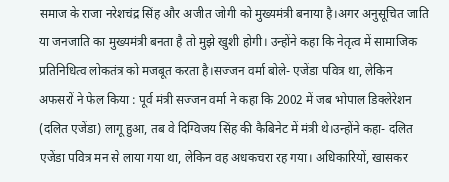समाज के राजा नरेशचंद्र सिंह और अजीत जोगी को मुख्यमंत्री बनाया है।अगर अनुसूचित जाति या जनजाति का मुख्यमंत्री बनता है तो मुझे खुशी होगी। उन्होंने कहा कि नेतृत्व में सामाजिक प्रतिनिधित्व लोकतंत्र को मजबूत करता है।सज्जन वर्मा बोले- एजेंडा पवित्र था, लेकिन अफसरों ने फेल किया : पूर्व मंत्री सज्जन वर्मा ने कहा कि 2002 में जब भोपाल डिक्लेरेशन (दलित एजेंडा) लागू हुआ, तब वे दिग्विजय सिंह की कैबिनेट में मंत्री थे।उन्होंने कहा- दलित एजेंडा पवित्र मन से लाया गया था, लेकिन वह अधकचरा रह गया। अधिकारियों, खासकर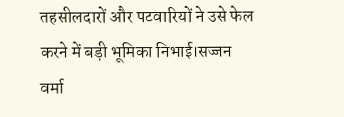तहसीलदारों और पटवारियों ने उसे फेल करने में बड़ी भूमिका निभाई।सज्जन वर्मा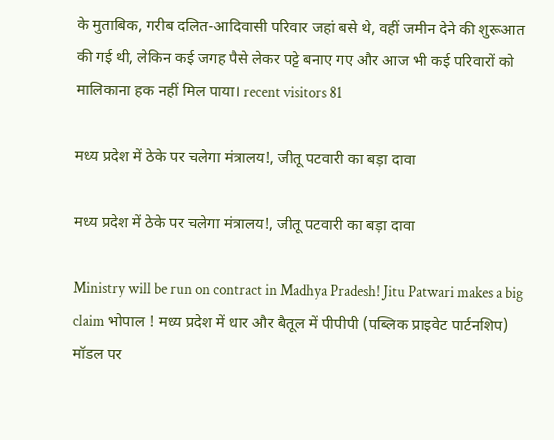के मुताबिक, गरीब दलित-आदिवासी परिवार जहां बसे थे, वहीं जमीन देने की शुरूआत की गई थी, लेकिन कई जगह पैसे लेकर पट्टे बनाए गए और आज भी कई परिवारों को मालिकाना हक नहीं मिल पाया। recent visitors 81

मध्य प्रदेश में ठेके पर चलेगा मंत्रालय!, जीतू पटवारी का बड़ा दावा

मध्य प्रदेश में ठेके पर चलेगा मंत्रालय!, जीतू पटवारी का बड़ा दावा

Ministry will be run on contract in Madhya Pradesh! Jitu Patwari makes a big claim भोपाल ! मध्य प्रदेश में धार और बैतूल में पीपीपी (पब्लिक प्राइवेट पार्टनशिप) मॉडल पर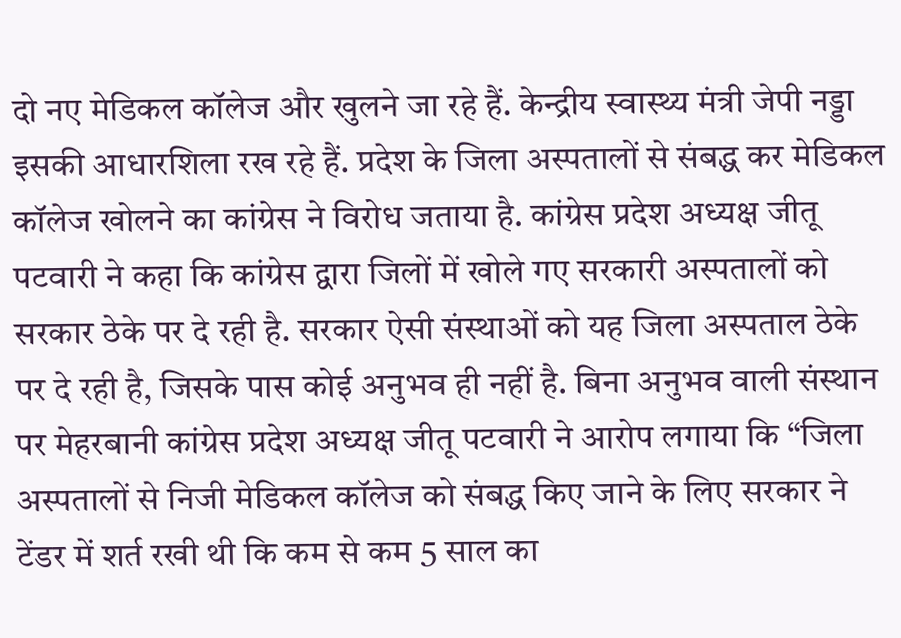दो नए मेडिकल कॉलेज और खुलने जा रहे हैं. केन्द्रीय स्वास्थ्य मंत्री जेपी नड्डा इसकी आधारशिला रख रहे हैं. प्रदेश के जिला अस्पतालों से संबद्ध कर मेडिकल कॉलेज खोलने का कांग्रेस ने विरोध जताया है. कांग्रेस प्रदेश अध्यक्ष जीतू पटवारी ने कहा कि कांग्रेस द्वारा जिलों में खोले गए सरकारी अस्पतालों को सरकार ठेके पर दे रही है. सरकार ऐसी संस्थाओं को यह जिला अस्पताल ठेके पर दे रही है, जिसके पास कोई अनुभव ही नहीं है. बिना अनुभव वाली संस्थान पर मेहरबानी कांग्रेस प्रदेश अध्यक्ष जीतू पटवारी ने आरोप लगाया कि “जिला अस्पतालों से निजी मेडिकल कॉलेज को संबद्ध किए जाने के लिए सरकार ने टेंडर में शर्त रखी थी कि कम से कम 5 साल का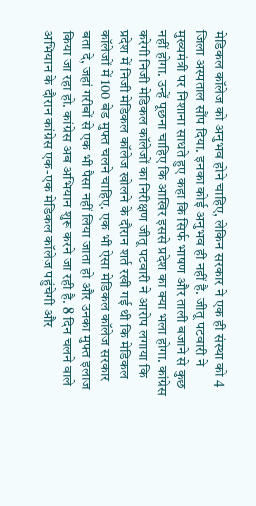मेडिकल कॉलेज को अनुभव होने चाहिए, लेकिन सरकार ने एक ही संस्था को 4 जिला अस्पताल सौंप दिया. इनका कोई अनुभव ही नहीं है. जीतू पटवारी ने मुख्यमंत्री पर निशाना साधते हुए कहा कि सिर्फ भाषण और ताली बजाने से कुछ नहीं होगा. उन्हें पूछना चाहिए कि आखिर इससे प्रदेश का क्या भला होगा. कांग्रेस करेगी निजी मेडिकल कॉलेजों का निरीक्षण जीतू पटवारी ने आरोप लगाया कि प्रदेश में निजी मेडिकल कॉलेज खोलने के दौरान शर्त रखी गई थी कि मेडिकल कॉलेजों में 100 बेड मुफ्त चलने चाहिए. एक भी ऐसा मेडिकल कॉलेज सरकार बता दे, जहां गरीबों से एक भी पैसा नहीं लिया जाता हो और उनका मुफ्त इलाज किया जा रहा हो. कांग्रेस अब अभियान शुरू करने जा रही है. 8 दिन चलने वाले अभियान के दौरान कांग्रेस एक-एक मेडिकल कॉलेज पहुंचेगी और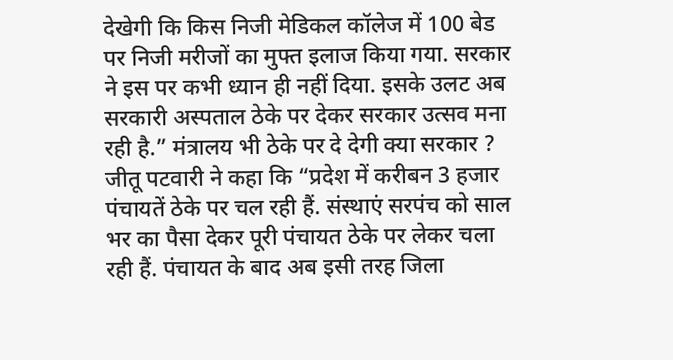देखेगी कि किस निजी मेडिकल कॉलेज में 100 बेड पर निजी मरीजों का मुफ्त इलाज किया गया. सरकार ने इस पर कभी ध्यान ही नहीं दिया. इसके उलट अब सरकारी अस्पताल ठेके पर देकर सरकार उत्सव मना रही है.” मंत्रालय भी ठेके पर दे देगी क्या सरकार ? जीतू पटवारी ने कहा कि “प्रदेश में करीबन 3 हजार पंचायतें ठेके पर चल रही हैं. संस्थाएं सरपंच को साल भर का पैसा देकर पूरी पंचायत ठेके पर लेकर चला रही हैं. पंचायत के बाद अब इसी तरह जिला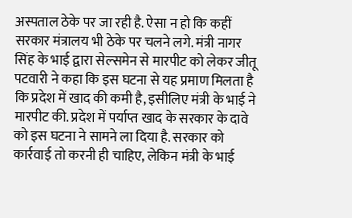अस्पताल ठेके पर जा रही है. ऐसा न हो कि कहीं सरकार मंत्रालय भी ठेके पर चलने लगे. मंत्री नागर सिंह के भाई द्वारा सेल्समेन से मारपीट को लेकर जीतू पटवारी ने कहा कि इस घटना से यह प्रमाण मिलता है कि प्रदेश में खाद की कमी है, इसीलिए मंत्री के भाई ने मारपीट की. प्रदेश में पर्याप्त खाद के सरकार के दावे को इस घटना ने सामने ला दिया है. सरकार को कार्रवाई तो करनी ही चाहिए, लेकिन मंत्री के भाई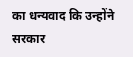का धन्यवाद कि उन्होंने सरकार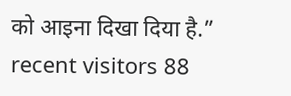को आइना दिखा दिया है.” recent visitors 88